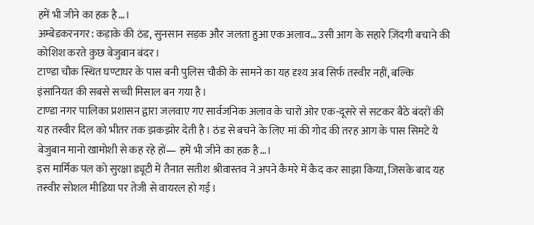हमें भी जीने का हक़ है…।
अम्बेडकरनगर: कड़ाके की ठंड, सुनसान सड़क और जलता हुआ एक अलाव… उसी आग के सहारे ज़िंदगी बचाने की कोशिश करते कुछ बेजुबान बंदर।
टाण्डा चौक स्थित घण्टाघर के पास बनी पुलिस चौकी के सामने का यह दृश्य अब सिर्फ तस्वीर नहीं, बल्कि इंसानियत की सबसे सच्ची मिसाल बन गया है।
टाण्डा नगर पालिका प्रशासन द्वारा जलवाए गए सार्वजनिक अलाव के चारों ओर एक-दूसरे से सटकर बैठे बंदरों की यह तस्वीर दिल को भीतर तक झकझोर देती है। ठंड से बचने के लिए मां की गोद की तरह आग के पास सिमटे ये बेजुबान मानो खामोशी से कह रहे हों— हमें भी जीने का हक़ है…।
इस मार्मिक पल को सुरक्षा ड्यूटी में तैनात सतीश श्रीवास्तव ने अपने कैमरे में कैद कर साझा किया, जिसके बाद यह तस्वीर सोशल मीडिया पर तेजी से वायरल हो गई।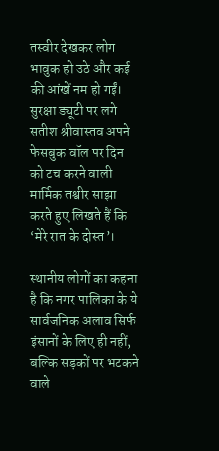तस्वीर देखकर लोग भावुक हो उठे और कई की आंखें नम हो गईं।
सुरक्षा ड्यूटी पर लगे सतीश श्रीवास्तव अपने फेसबुक वॉल पर दिन को टच करने वाली मार्मिक तश्वीर साझा करते हुए लिखते हैं कि ‘मेरे रात के दोस्त’।

स्थानीय लोगों का कहना है कि नगर पालिका के ये सार्वजनिक अलाव सिर्फ इंसानों के लिए ही नहीं, बल्कि सड़कों पर भटकने वाले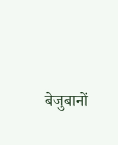बेजुबानों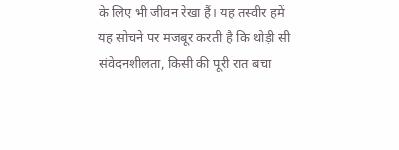के लिए भी जीवन रेखा हैं। यह तस्वीर हमें यह सोचने पर मजबूर करती है कि थोड़ी सी संवेदनशीलता, किसी की पूरी रात बचा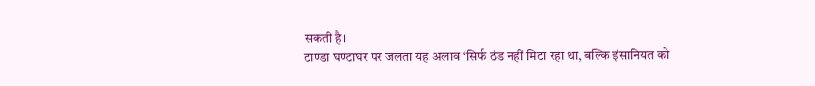सकती है।
टाण्डा घण्टाघर पर जलता यह अलाव ‘सिर्फ ठंड नहीं मिटा रहा था, बल्कि इंसानियत को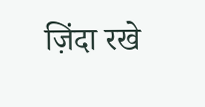ज़िंदा रखे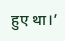हुए था।’